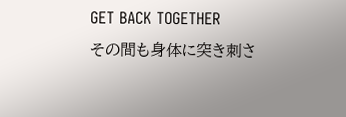GET BACK TOGETHER
その間も身体に突き刺さ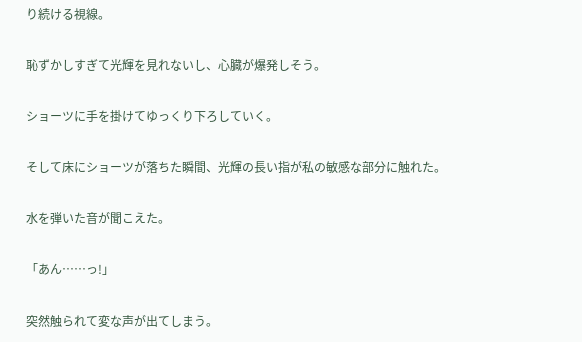り続ける視線。

恥ずかしすぎて光輝を見れないし、心臓が爆発しそう。

ショーツに手を掛けてゆっくり下ろしていく。

そして床にショーツが落ちた瞬間、光輝の長い指が私の敏感な部分に触れた。

水を弾いた音が聞こえた。

「あん……っ!」

突然触られて変な声が出てしまう。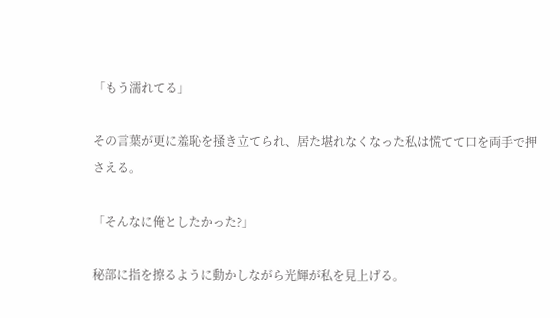「もう濡れてる」

その言葉が更に羞恥を掻き立てられ、居た堪れなくなった私は慌てて口を両手で押さえる。

「そんなに俺としたかった?」

秘部に指を擦るように動かしながら光輝が私を見上げる。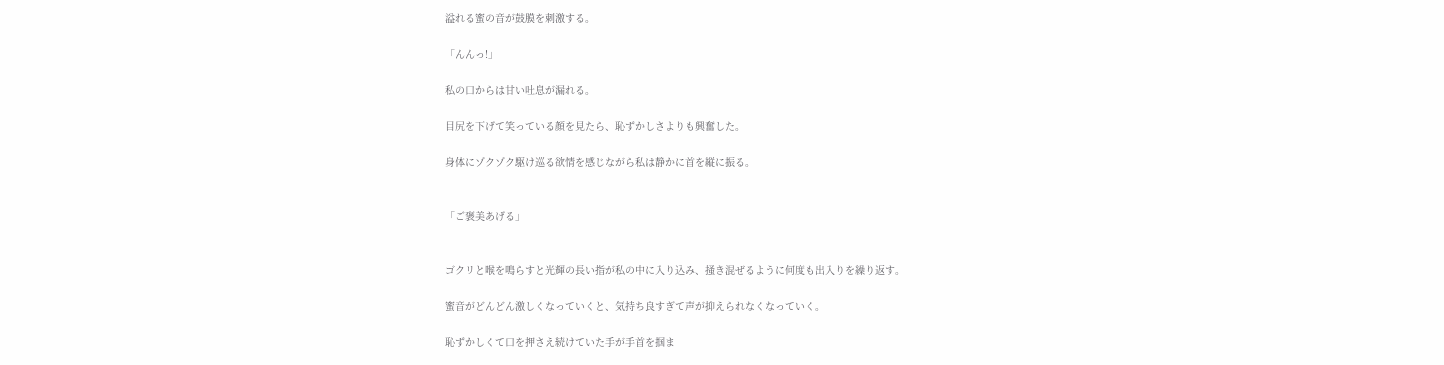溢れる蜜の音が鼓膜を刺激する。

「んんっ!」

私の口からは甘い吐息が漏れる。

目尻を下げて笑っている顔を見たら、恥ずかしさよりも興奮した。

身体にゾクゾク駆け巡る欲情を感じながら私は静かに首を縦に振る。


「ご褒美あげる」


ゴクリと喉を鳴らすと光輝の長い指が私の中に入り込み、掻き混ぜるように何度も出入りを繰り返す。

蜜音がどんどん激しくなっていくと、気持ち良すぎて声が抑えられなくなっていく。

恥ずかしくて口を押さえ続けていた手が手首を掴ま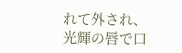れて外され、光輝の唇で口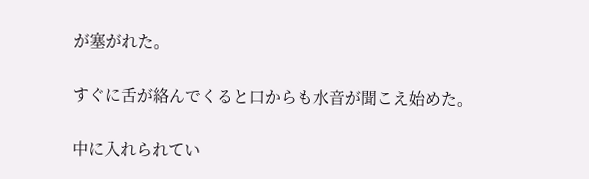が塞がれた。

すぐに舌が絡んでくると口からも水音が聞こえ始めた。

中に入れられてい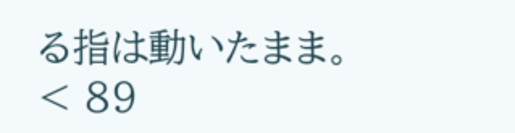る指は動いたまま。
< 89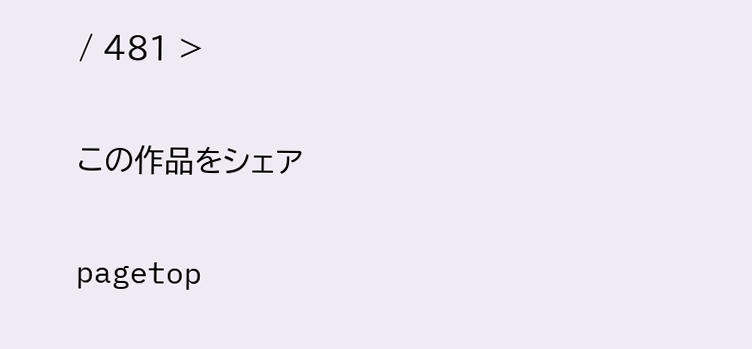/ 481 >

この作品をシェア

pagetop